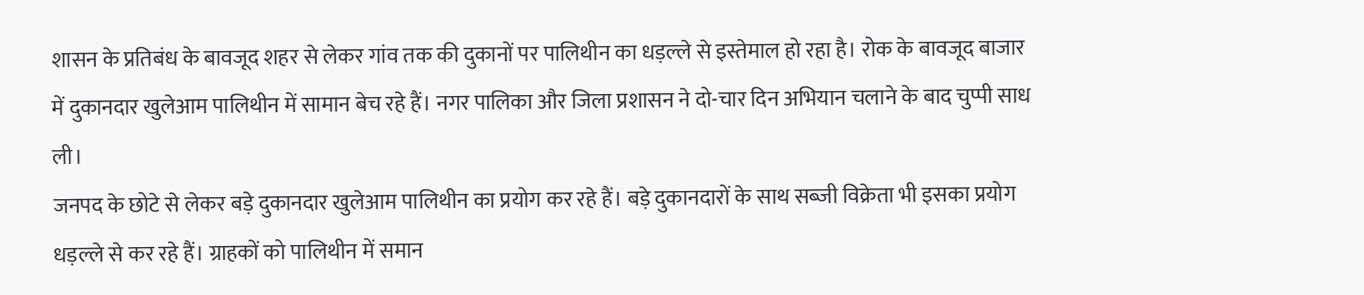शासन के प्रतिबंध के बावजूद शहर से लेकर गांव तक की दुकानों पर पालिथीन का धड़ल्ले से इस्तेमाल हो रहा है। रोक के बावजूद बाजार में दुकानदार खुलेआम पालिथीन में सामान बेच रहे हैं। नगर पालिका और जिला प्रशासन ने दो-चार दिन अभियान चलाने के बाद चुप्पी साध ली।
जनपद के छोटे से लेकर बड़े दुकानदार खुलेआम पालिथीन का प्रयोग कर रहे हैं। बड़े दुकानदारों के साथ सब्जी विक्रेता भी इसका प्रयोग धड़ल्ले से कर रहे हैं। ग्राहकों को पालिथीन में समान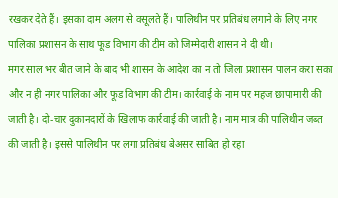रखकर देते हैं। इसका दाम अलग से वसूलते हैं। पालिथीन पर प्रतिबंध लगाने के लिए नगर पालिका प्रशासन के साथ फूड विभाग की टीम को जिम्मेदारी शासन ने दी थी।
मगर साल भर बीत जाने के बाद भी शासन के आदेश का न तो जिला प्रशासन पालन करा सका और न ही नगर पालिका और फूड विभाग की टीम। कार्रवाई के नाम पर महज छापामारी की जाती है। दो-चार दुकानदारों के खिलाफ कार्रवाई की जाती है। नाम मात्र की पालिथीन जब्त की जाती है। इससे पालिथीन पर लगा प्रतिबंध बेअसर साबित हो रहा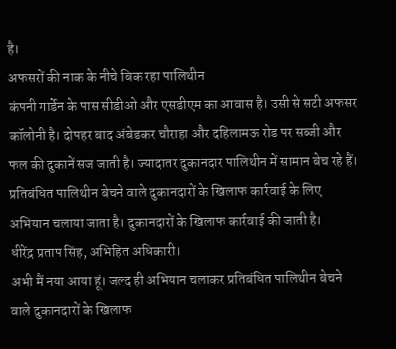है।
अफसरों की नाक के नीचे बिक रहा पालिथीन
कंपनी गार्डेन के पास सीडीओ और एसडीएम का आवास है। उसी से सटी अफसर कॉलोनी है। दोपहर बाद अंबेडकर चौराहा और दहिलामऊ रोड पर सब्जी और फल की दुकानें सज जाती है। ज्यादातर दुकानदार पालिथीन में सामान बेच रहे हैं।
प्रतिबंधित पालिथीन बेचने वाले दुकानदारों के खिलाफ कार्रवाई के लिए अभियान चलाया जाता है। दुकानदारों के खिलाफ कार्रवाई की जाती है।
धीरेंद्र प्रताप सिंह, अभिहित अधिकारी।
अभी मैं नया आया हूं। जल्द ही अभियान चलाकर प्रतिबंधित पालिथीन बेचने वाले दुकानदारों के खिलाफ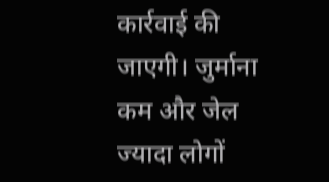कार्रवाई की जाएगी। जुर्माना कम और जेल ज्यादा लोगों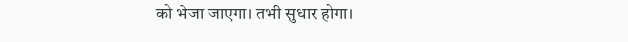को भेजा जाएगा। तभी सुधार होगा।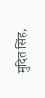मुदित सिंह,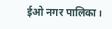ईओ नगर पालिका।